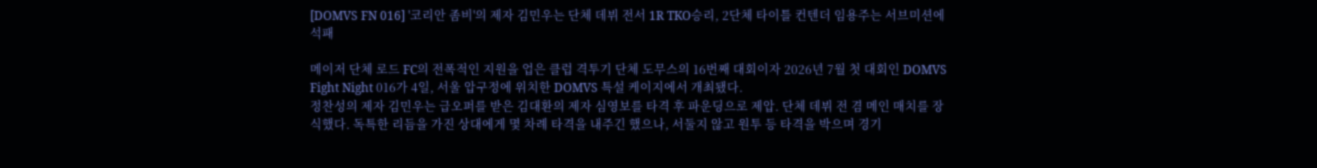[DOMVS FN 016] '코리안 좀비'의 제자 김민우는 단체 데뷔 전서 1R TKO승리, 2단체 타이틀 컨텐더 임용주는 서브미션에 석패

메이저 단체 로드 FC의 전폭적인 지원을 업은 클럽 격투기 단체 도무스의 16번째 대회이자 2026년 7월 첫 대회인 DOMVS Fight Night 016가 4일, 서울 압구정에 위치한 DOMVS 특설 케이지에서 개최됐다.
정찬성의 제자 김민우는 급오퍼를 받은 김대환의 제자 심영보를 타격 후 파운딩으로 제압. 단체 데뷔 전 겸 메인 매치를 장식했다. 독특한 리듬을 가진 상대에게 몇 차례 타격을 내주긴 했으나, 서둘지 않고 원투 등 타격을 박으며 경기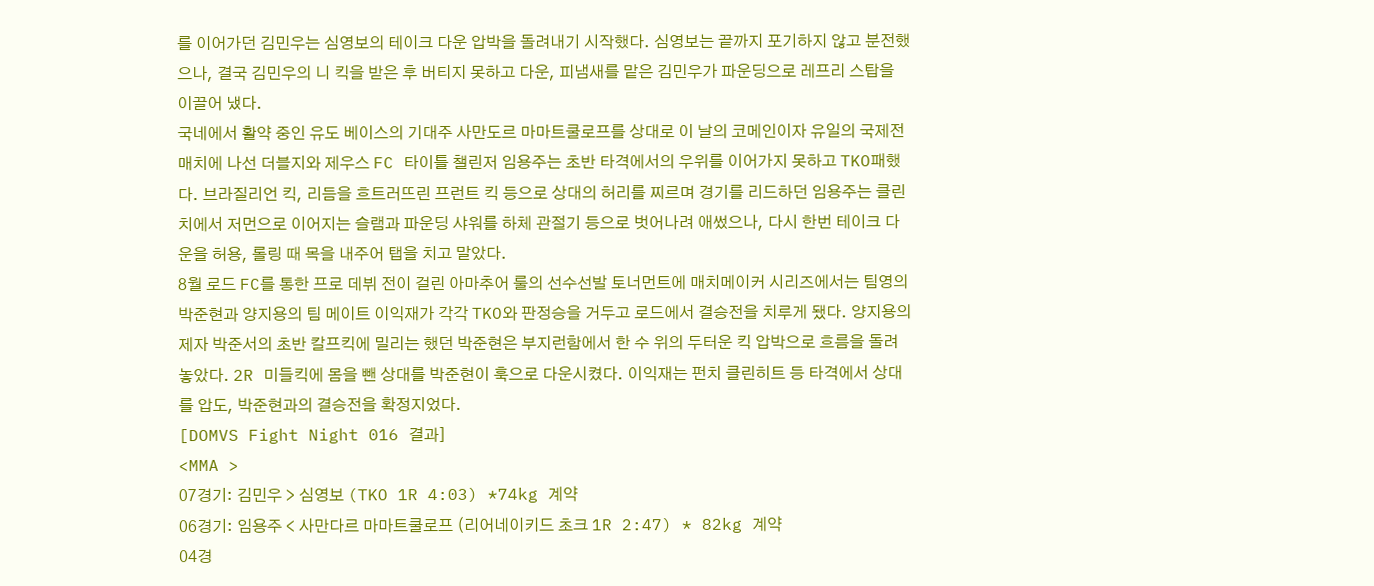를 이어가던 김민우는 심영보의 테이크 다운 압박을 돌려내기 시작했다. 심영보는 끝까지 포기하지 않고 분전했으나, 결국 김민우의 니 킥을 받은 후 버티지 못하고 다운, 피냄새를 맡은 김민우가 파운딩으로 레프리 스탑을 이끌어 냈다.
국네에서 활약 중인 유도 베이스의 기대주 사만도르 마마트쿨로프를 상대로 이 날의 코메인이자 유일의 국제전 매치에 나선 더블지와 제우스 FC 타이틀 챌린저 임용주는 초반 타격에서의 우위를 이어가지 못하고 TKO패했다. 브라질리언 킥, 리듬을 흐트러뜨린 프런트 킥 등으로 상대의 허리를 찌르며 경기를 리드하던 임용주는 클린치에서 저먼으로 이어지는 슬램과 파운딩 샤워를 하체 관절기 등으로 벗어나려 애썼으나, 다시 한번 테이크 다운을 허용, 롤링 때 목을 내주어 탭을 치고 말았다.
8월 로드 FC를 통한 프로 데뷔 전이 걸린 아마추어 룰의 선수선발 토너먼트에 매치메이커 시리즈에서는 팀영의 박준현과 양지용의 팀 메이트 이익재가 각각 TKO와 판정승을 거두고 로드에서 결승전을 치루게 됐다. 양지용의 제자 박준서의 초반 칼프킥에 밀리는 했던 박준현은 부지런함에서 한 수 위의 두터운 킥 압박으로 흐름을 돌려놓았다. 2R 미들킥에 몸을 뺀 상대를 박준현이 훅으로 다운시켰다. 이익재는 펀치 클린히트 등 타격에서 상대를 압도, 박준현과의 결승전을 확정지었다.
[DOMVS Fight Night 016 결과]
<MMA >
07경기: 김민우 > 심영보 (TKO 1R 4:03) *74kg 계약
06경기: 임용주 < 사만다르 마마트쿨로프 (리어네이키드 초크 1R 2:47) * 82kg 계약
04경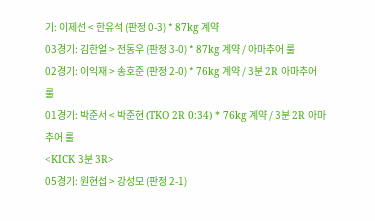기: 이제선 < 한유석 (판정 0-3) * 87kg 계약
03경기: 김한얼 > 전동우 (판정 3-0) * 87kg 계약 / 아마추어 룰
02경기: 이익재 > 송호준 (판정 2-0) * 76kg 계약 / 3분 2R 아마추어 룰
01경기: 박준서 < 박준현 (TKO 2R 0:34) * 76kg 계약 / 3분 2R 아마추어 룰
<KICK 3분 3R>
05경기: 원현섭 > 강성모 (판정 2-1)